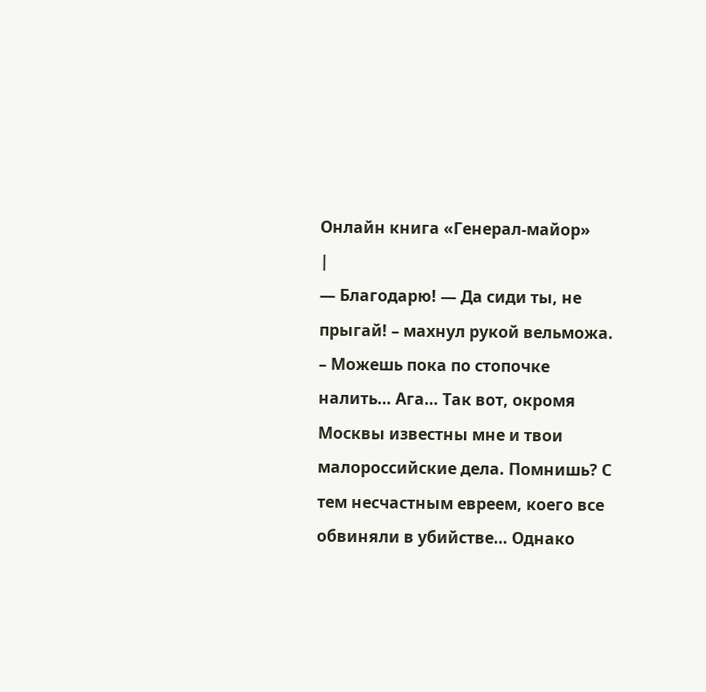Онлайн книга «Генерал-майор»
|
— Благодарю! — Да сиди ты, не прыгай! – махнул рукой вельможа. – Можешь пока по стопочке налить… Ага… Так вот, окромя Москвы известны мне и твои малороссийские дела. Помнишь? С тем несчастным евреем, коего все обвиняли в убийстве… Однако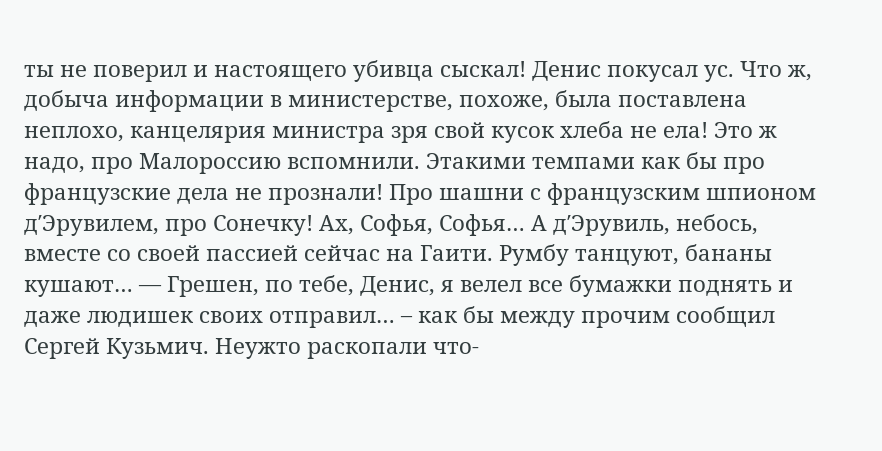ты не поверил и настоящего убивца сыскал! Денис покусал ус. Что ж, добыча информации в министерстве, похоже, была поставлена неплохо, канцелярия министра зря свой кусок хлеба не ела! Это ж надо, про Малороссию вспомнили. Этакими темпами как бы про французские дела не прознали! Про шашни с французским шпионом д′Эрувилем, про Сонечку! Ах, Софья, Софья… А д′Эрувиль, небось, вместе со своей пассией сейчас на Гаити. Румбу танцуют, бананы кушают… — Грешен, по тебе, Денис, я велел все бумажки поднять и даже людишек своих отправил… – как бы между прочим сообщил Сергей Кузьмич. Неужто раскопали что-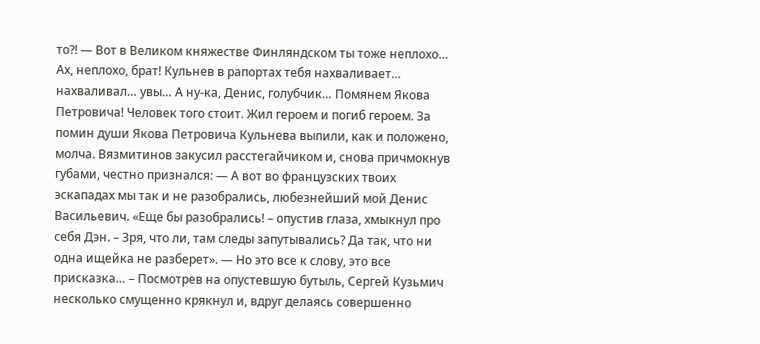то?! — Вот в Великом княжестве Финляндском ты тоже неплохо… Ах, неплохо, брат! Кульнев в рапортах тебя нахваливает… нахваливал… увы… А ну-ка, Денис, голубчик… Помянем Якова Петровича! Человек того стоит. Жил героем и погиб героем. За помин души Якова Петровича Кульнева выпили, как и положено, молча. Вязмитинов закусил расстегайчиком и, снова причмокнув губами, честно признался: — А вот во французских твоих эскападах мы так и не разобрались, любезнейший мой Денис Васильевич. «Еще бы разобрались! – опустив глаза, хмыкнул про себя Дэн. – Зря, что ли, там следы запутывались? Да так, что ни одна ищейка не разберет». — Но это все к слову, это все присказка… – Посмотрев на опустевшую бутыль, Сергей Кузьмич несколько смущенно крякнул и, вдруг делаясь совершенно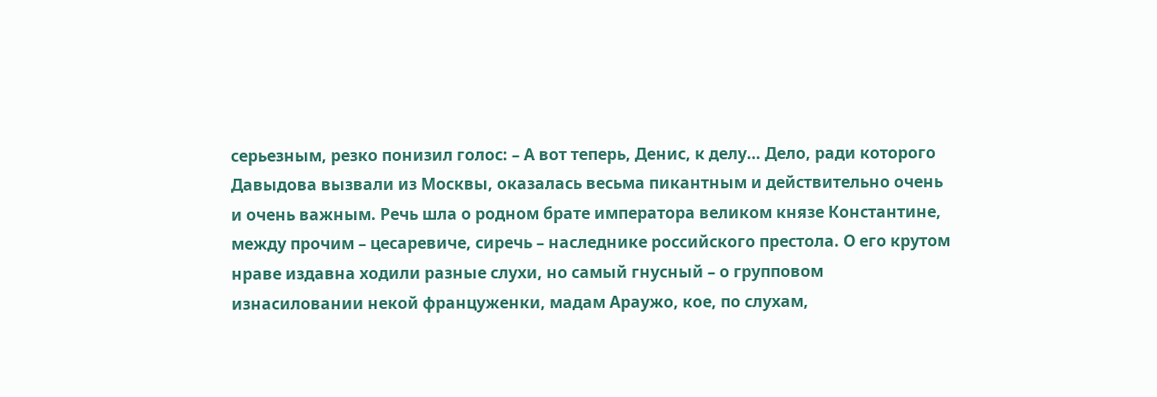серьезным, резко понизил голос: – А вот теперь, Денис, к делу… Дело, ради которого Давыдова вызвали из Москвы, оказалась весьма пикантным и действительно очень и очень важным. Речь шла о родном брате императора великом князе Константине, между прочим – цесаревиче, сиречь – наследнике российского престола. О его крутом нраве издавна ходили разные слухи, но самый гнусный – о групповом изнасиловании некой француженки, мадам Араужо, кое, по слухам,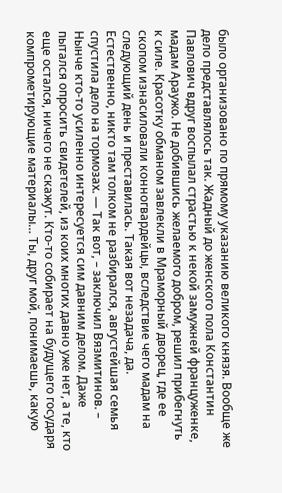было организовано по прямому указанию великого князя. Вообще же дело представлялось так. Жадный до женского пола Константин Павлович вдруг воспылал страстью к некой замужней француженке, мадам Араужо. Не добившись желаемого добром, решил прибегнуть к силе. Красотку обманом завлекли в Мраморный дворец, где ее скопом изнасиловали конногвардейцы, вследствие чего мадам на следующий день и преставилась. Такая вот незадача, да. Естественно, никто там толком не разбирался, августейшая семья спустила дело на тормозах. — Так вот, – заключил Вязмитинов. – Нынче кто-то усиленно интересуется сим давним делом. Даже пытался опросить свидетелей, из коих многих давно уже нет, а те, кто еще остался, ничего не скажут. Кто-то собирает на будущего государя компрометирующие материалы… Ты, друг мой, понимаешь, какую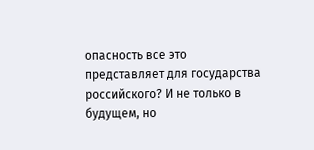опасность все это представляет для государства российского? И не только в будущем, но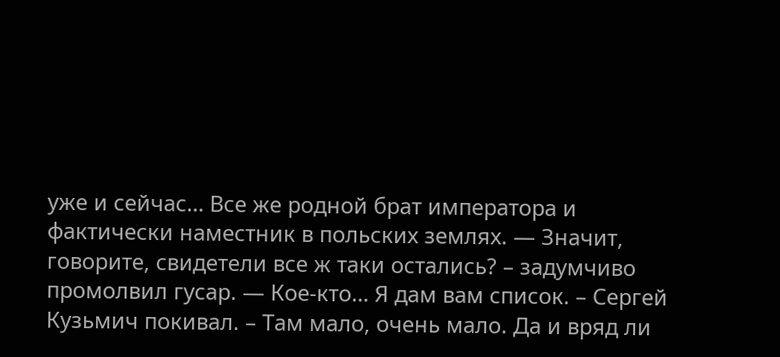уже и сейчас… Все же родной брат императора и фактически наместник в польских землях. — Значит, говорите, свидетели все ж таки остались? – задумчиво промолвил гусар. — Кое-кто… Я дам вам список. – Сергей Кузьмич покивал. – Там мало, очень мало. Да и вряд ли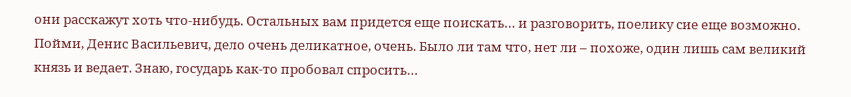они расскажут хоть что-нибудь. Остальных вам придется еще поискать… и разговорить, поелику сие еще возможно. Пойми, Денис Васильевич, дело очень деликатное, очень. Было ли там что, нет ли – похоже, один лишь сам великий князь и ведает. Знаю, государь как-то пробовал спросить…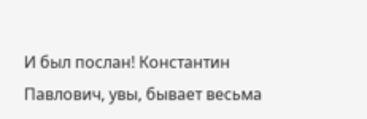И был послан! Константин Павлович, увы, бывает весьма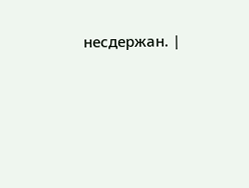несдержан. |